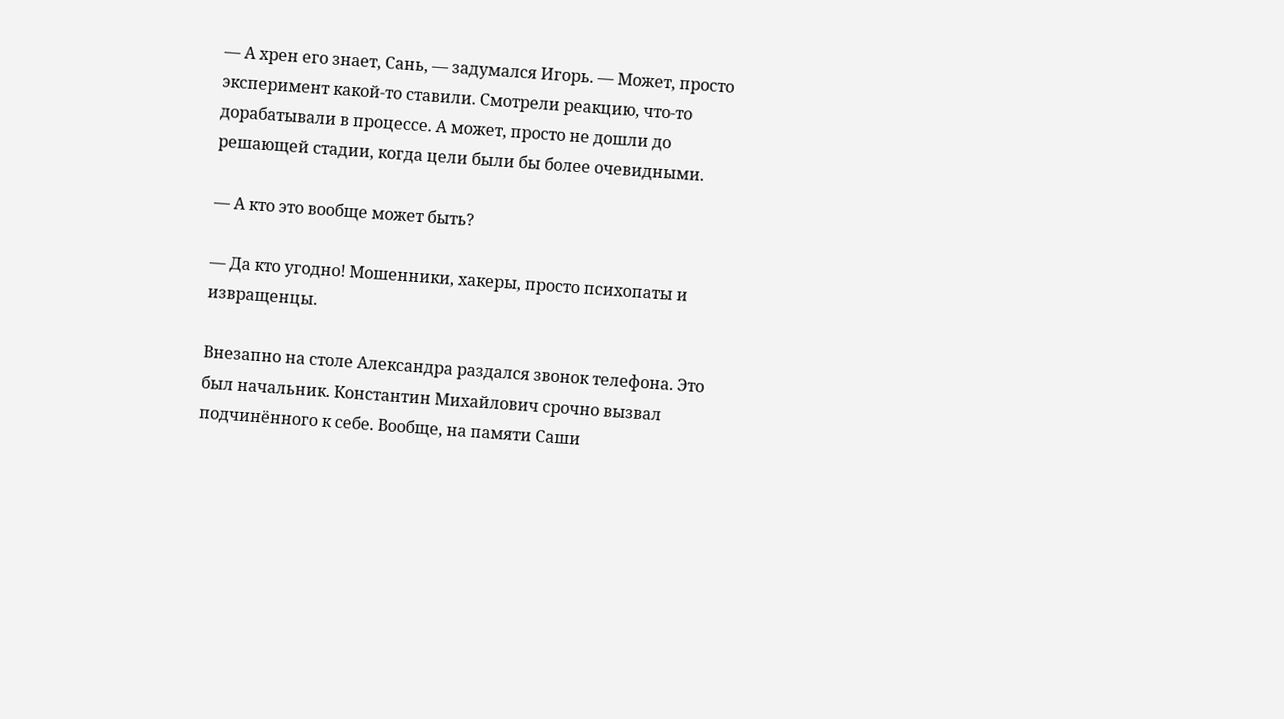— А хрен его знает, Сань, — задумался Игорь. — Может, просто эксперимент какой-то ставили. Смотрели реакцию, что-то дорабатывали в процессе. А может, просто не дошли до решающей стадии, когда цели были бы более очевидными.

— А кто это вообще может быть?

— Да кто угодно! Мошенники, хакеры, просто психопаты и извращенцы.

Внезапно на столе Александра раздался звонок телефона. Это был начальник. Константин Михайлович срочно вызвал подчинённого к себе. Вообще, на памяти Саши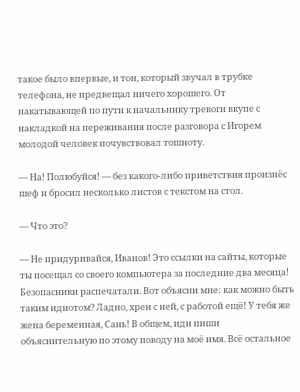такое было впервые, и тон, который звучал в трубке телефона, не предвещал ничего хорошего. От накатывающей по пути к начальнику тревоги вкупе с накладкой на переживания после разговора с Игорем молодой человек почувствовал тошноту.

— На! Полюбуйся! — без какого-либо приветствия произнёс шеф и бросил несколько листов с текстом на стол.

— Что это?

— Не придуривайся, Иванов! Это ссылки на сайты, которые ты посещал со своего компьютера за последние два месяца! Безопасники распечатали. Вот объясни мне: как можно быть таким идиотом? Ладно, хрен с ней, с работой ещё! У тебя же жена беременная, Сань! В общем, иди пиши объяснительную по этому поводу на моё имя. Всё остальное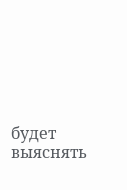будет выяснять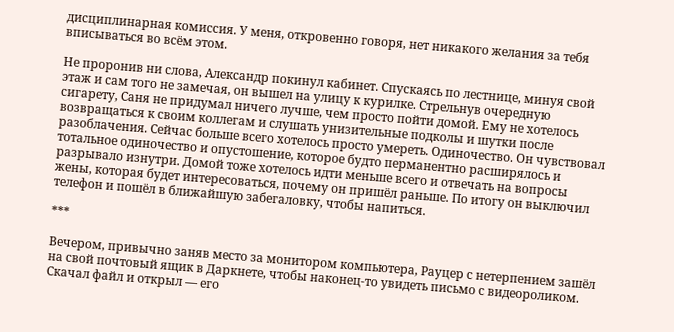дисциплинарная комиссия. У меня, откровенно говоря, нет никакого желания за тебя вписываться во всём этом.

Не проронив ни слова, Александр покинул кабинет. Спускаясь по лестнице, минуя свой этаж и сам того не замечая, он вышел на улицу к курилке. Стрельнув очередную сигарету, Саня не придумал ничего лучше, чем просто пойти домой. Ему не хотелось возвращаться к своим коллегам и слушать унизительные подколы и шутки после разоблачения. Сейчас больше всего хотелось просто умереть. Одиночество. Он чувствовал тотальное одиночество и опустошение, которое будто перманентно расширялось и разрывало изнутри. Домой тоже хотелось идти меньше всего и отвечать на вопросы жены, которая будет интересоваться, почему он пришёл раньше. По итогу он выключил телефон и пошёл в ближайшую забегаловку, чтобы напиться.

***

Вечером, привычно заняв место за монитором компьютера, Рауцер с нетерпением зашёл на свой почтовый ящик в Даркнете, чтобы наконец-то увидеть письмо с видеороликом. Скачал файл и открыл — его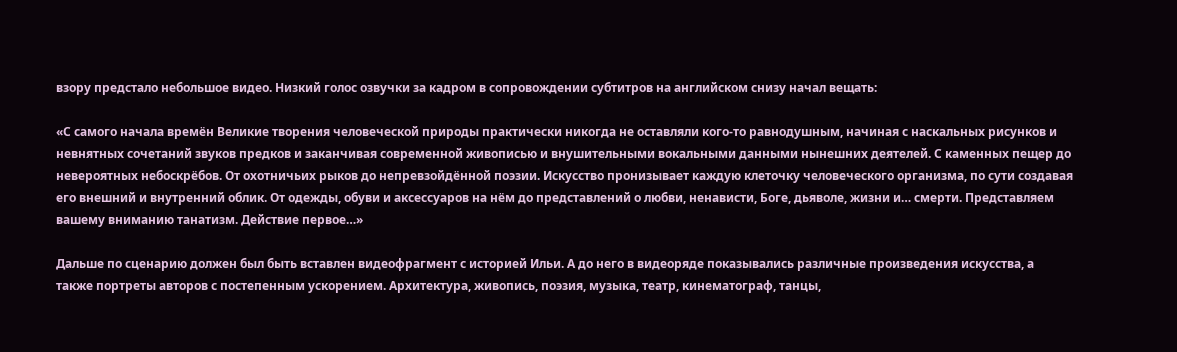взору предстало небольшое видео. Низкий голос озвучки за кадром в сопровождении субтитров на английском снизу начал вещать:

«С самого начала времён Великие творения человеческой природы практически никогда не оставляли кого-то равнодушным, начиная с наскальных рисунков и невнятных сочетаний звуков предков и заканчивая современной живописью и внушительными вокальными данными нынешних деятелей. С каменных пещер до невероятных небоскрёбов. От охотничьих рыков до непревзойдённой поэзии. Искусство пронизывает каждую клеточку человеческого организма, по сути создавая его внешний и внутренний облик. От одежды, обуви и аксессуаров на нём до представлений о любви, ненависти, Боге, дьяволе, жизни и… смерти. Представляем вашему вниманию танатизм. Действие первое…»

Дальше по сценарию должен был быть вставлен видеофрагмент с историей Ильи. А до него в видеоряде показывались различные произведения искусства, а также портреты авторов с постепенным ускорением. Архитектура, живопись, поэзия, музыка, театр, кинематограф, танцы,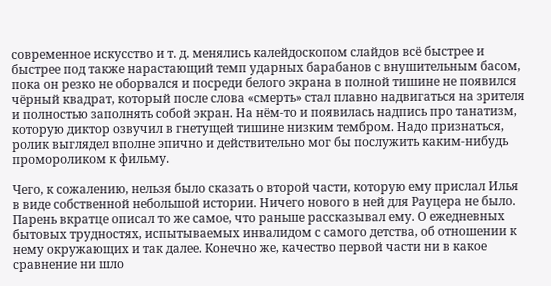современное искусство и т. д. менялись калейдоскопом слайдов всё быстрее и быстрее под также нарастающий темп ударных барабанов с внушительным басом, пока он резко не оборвался и посреди белого экрана в полной тишине не появился чёрный квадрат, который после слова «смерть» стал плавно надвигаться на зрителя и полностью заполнять собой экран. На нём-то и появилась надпись про танатизм, которую диктор озвучил в гнетущей тишине низким тембром. Надо признаться, ролик выглядел вполне эпично и действительно мог бы послужить каким-нибудь промороликом к фильму.

Чего, к сожалению, нельзя было сказать о второй части, которую ему прислал Илья в виде собственной небольшой истории. Ничего нового в ней для Рауцера не было. Парень вкратце описал то же самое, что раньше рассказывал ему. О ежедневных бытовых трудностях, испытываемых инвалидом с самого детства, об отношении к нему окружающих и так далее. Конечно же, качество первой части ни в какое сравнение ни шло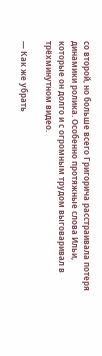со второй, но больше всего Григорича расстраивала потеря динамики ролика. Особенно протяжные слова Ильи, которые он долго и с огромным трудом выговаривал в трёхминутном видео.

— Как же убрать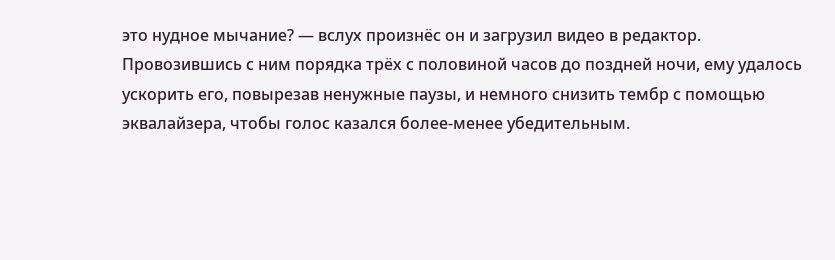это нудное мычание? — вслух произнёс он и загрузил видео в редактор. Провозившись с ним порядка трёх с половиной часов до поздней ночи, ему удалось ускорить его, повырезав ненужные паузы, и немного снизить тембр с помощью эквалайзера, чтобы голос казался более-менее убедительным.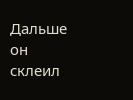Дальше он склеил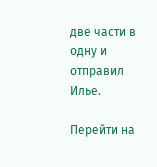две части в одну и отправил Илье.

Перейти на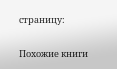страницу:

Похожие книги